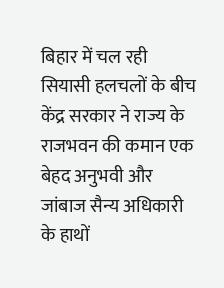बिहार में चल रही सियासी हलचलों के बीच केंद्र सरकार ने राज्य के राजभवन की कमान एक बेहद अनुभवी और जांबाज सैन्य अधिकारी के हाथों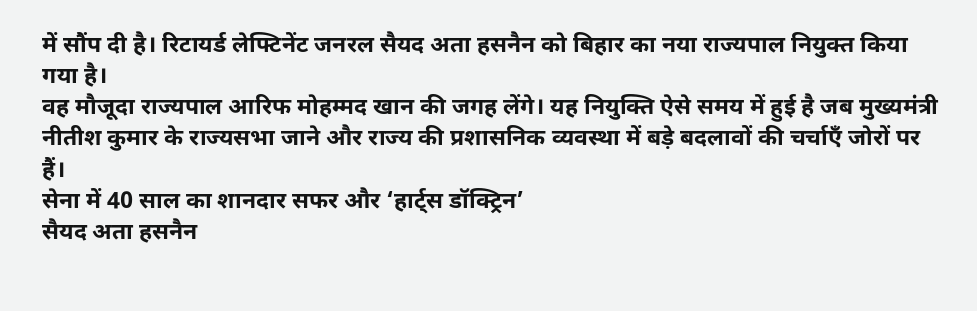में सौंप दी है। रिटायर्ड लेफ्टिनेंट जनरल सैयद अता हसनैन को बिहार का नया राज्यपाल नियुक्त किया गया है।
वह मौजूदा राज्यपाल आरिफ मोहम्मद खान की जगह लेंगे। यह नियुक्ति ऐसे समय में हुई है जब मुख्यमंत्री नीतीश कुमार के राज्यसभा जाने और राज्य की प्रशासनिक व्यवस्था में बड़े बदलावों की चर्चाएँ जोरों पर हैं।
सेना में 40 साल का शानदार सफर और ‘हार्ट्स डॉक्ट्रिन’
सैयद अता हसनैन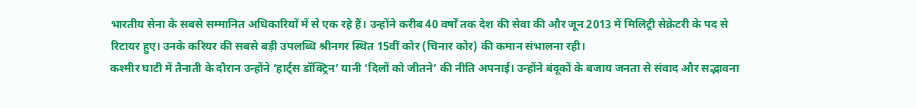भारतीय सेना के सबसे सम्मानित अधिकारियों में से एक रहे हैं। उन्होंने करीब 40 वर्षों तक देश की सेवा की और जून 2013 में मिलिट्री सेक्रेटरी के पद से रिटायर हुए। उनके करियर की सबसे बड़ी उपलब्धि श्रीनगर स्थित 15वीं कोर (चिनार कोर) की कमान संभालना रही।
कश्मीर घाटी में तैनाती के दौरान उन्होंने ‘हार्ट्स डॉक्ट्रिन’ यानी ‘दिलों को जीतने’ की नीति अपनाई। उन्होंने बंदूकों के बजाय जनता से संवाद और सद्भावना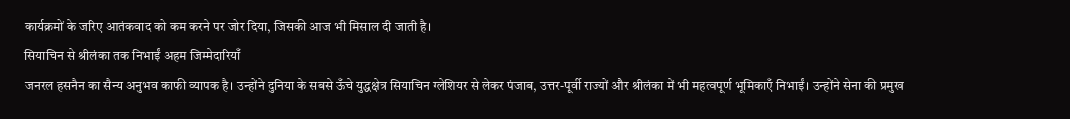कार्यक्रमों के जरिए आतंकवाद को कम करने पर जोर दिया, जिसकी आज भी मिसाल दी जाती है।
सियाचिन से श्रीलंका तक निभाईं अहम जिम्मेदारियाँ
जनरल हसनैन का सैन्य अनुभव काफी व्यापक है। उन्होंने दुनिया के सबसे ऊँचे युद्धक्षेत्र सियाचिन ग्लेशियर से लेकर पंजाब, उत्तर-पूर्वी राज्यों और श्रीलंका में भी महत्वपूर्ण भूमिकाएँ निभाईं। उन्होंने सेना की प्रमुख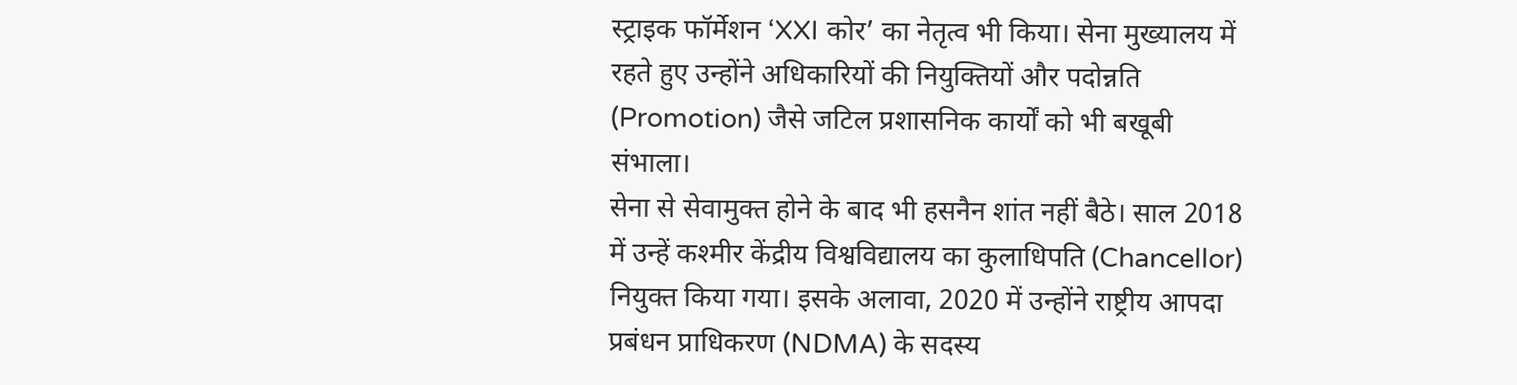स्ट्राइक फॉर्मेशन ‘XXI कोर’ का नेतृत्व भी किया। सेना मुख्यालय में रहते हुए उन्होंने अधिकारियों की नियुक्तियों और पदोन्नति (Promotion) जैसे जटिल प्रशासनिक कार्यों को भी बखूबी संभाला।
सेना से सेवामुक्त होने के बाद भी हसनैन शांत नहीं बैठे। साल 2018 में उन्हें कश्मीर केंद्रीय विश्वविद्यालय का कुलाधिपति (Chancellor) नियुक्त किया गया। इसके अलावा, 2020 में उन्होंने राष्ट्रीय आपदा प्रबंधन प्राधिकरण (NDMA) के सदस्य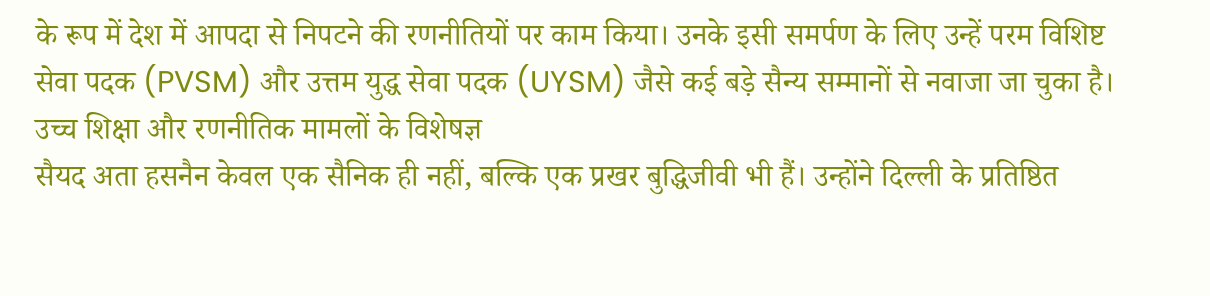के रूप में देश में आपदा से निपटने की रणनीतियों पर काम किया। उनके इसी समर्पण के लिए उन्हें परम विशिष्ट सेवा पदक (PVSM) और उत्तम युद्ध सेवा पदक (UYSM) जैसे कई बड़े सैन्य सम्मानों से नवाजा जा चुका है।
उच्च शिक्षा और रणनीतिक मामलों के विशेषज्ञ
सैयद अता हसनैन केवल एक सैनिक ही नहीं, बल्कि एक प्रखर बुद्धिजीवी भी हैं। उन्होंने दिल्ली के प्रतिष्ठित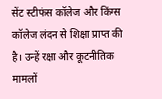सेंट स्टीफंस कॉलेज और किंग्स कॉलेज लंदन से शिक्षा प्राप्त की है। उन्हें रक्षा और कूटनीतिक मामलों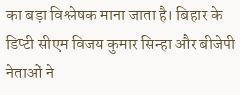का बड़ा विश्लेषक माना जाता है। बिहार के डिप्टी सीएम विजय कुमार सिन्हा और बीजेपी नेताओं ने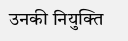उनकी नियुक्ति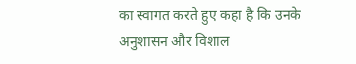का स्वागत करते हुए कहा है कि उनके अनुशासन और विशाल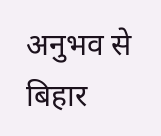अनुभव से बिहार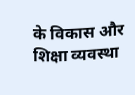के विकास और शिक्षा व्यवस्था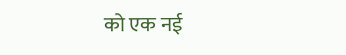को एक नई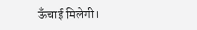ऊँचाई मिलेगी।